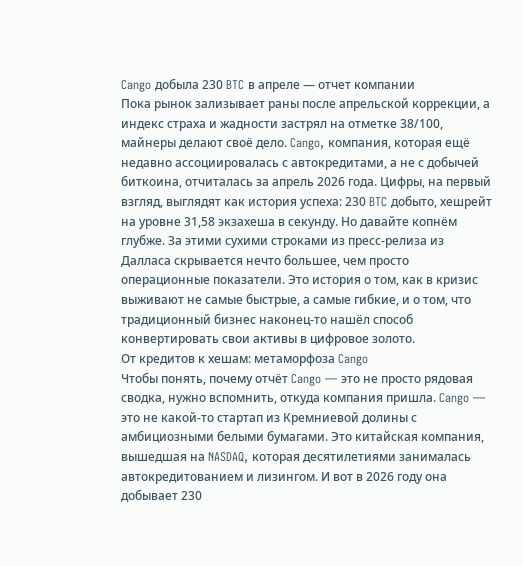Cango добыла 230 BTC в апреле — отчет компании
Пока рынок зализывает раны после апрельской коррекции, а индекс страха и жадности застрял на отметке 38/100, майнеры делают своё дело. Cango, компания, которая ещё недавно ассоциировалась с автокредитами, а не с добычей биткоина, отчиталась за апрель 2026 года. Цифры, на первый взгляд, выглядят как история успеха: 230 BTC добыто, хешрейт на уровне 31,58 экзахеша в секунду. Но давайте копнём глубже. За этими сухими строками из пресс-релиза из Далласа скрывается нечто большее, чем просто операционные показатели. Это история о том, как в кризис выживают не самые быстрые, а самые гибкие, и о том, что традиционный бизнес наконец-то нашёл способ конвертировать свои активы в цифровое золото.
От кредитов к хешам: метаморфоза Cango
Чтобы понять, почему отчёт Cango — это не просто рядовая сводка, нужно вспомнить, откуда компания пришла. Cango — это не какой-то стартап из Кремниевой долины с амбициозными белыми бумагами. Это китайская компания, вышедшая на NASDAQ, которая десятилетиями занималась автокредитованием и лизингом. И вот в 2026 году она добывает 230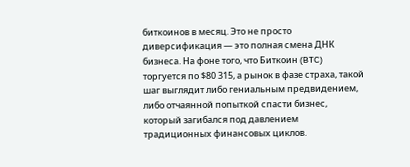биткоинов в месяц. Это не просто диверсификация — это полная смена ДНК бизнеса. На фоне того, что Биткоин (BTC) торгуется по $80 315, а рынок в фазе страха, такой шаг выглядит либо гениальным предвидением, либо отчаянной попыткой спасти бизнес, который загибался под давлением традиционных финансовых циклов.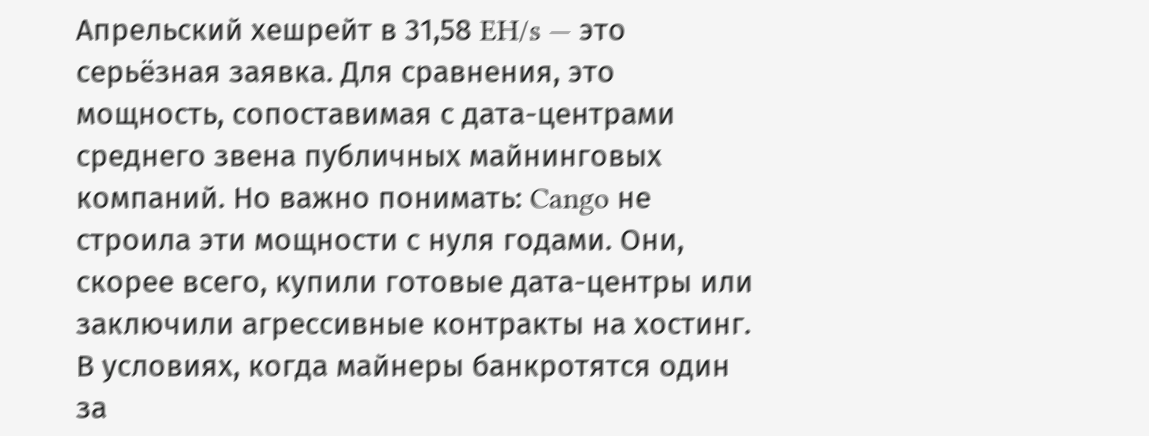Апрельский хешрейт в 31,58 EH/s — это серьёзная заявка. Для сравнения, это мощность, сопоставимая с дата-центрами среднего звена публичных майнинговых компаний. Но важно понимать: Cango не строила эти мощности с нуля годами. Они, скорее всего, купили готовые дата-центры или заключили агрессивные контракты на хостинг. В условиях, когда майнеры банкротятся один за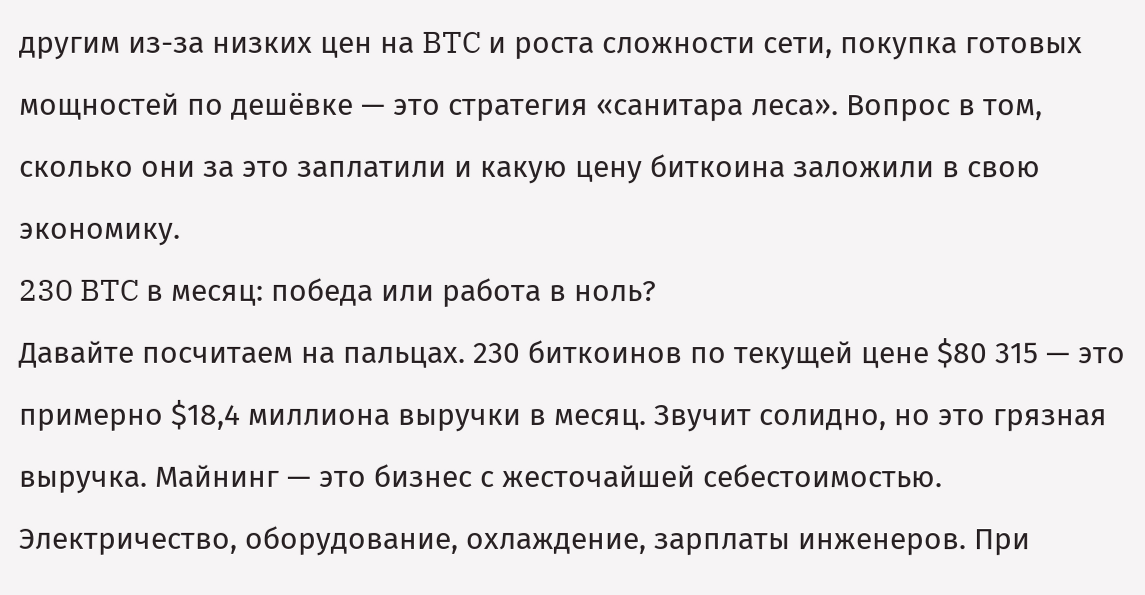другим из-за низких цен на BTC и роста сложности сети, покупка готовых мощностей по дешёвке — это стратегия «санитара леса». Вопрос в том, сколько они за это заплатили и какую цену биткоина заложили в свою экономику.
230 BTC в месяц: победа или работа в ноль?
Давайте посчитаем на пальцах. 230 биткоинов по текущей цене $80 315 — это примерно $18,4 миллиона выручки в месяц. Звучит солидно, но это грязная выручка. Майнинг — это бизнес с жесточайшей себестоимостью. Электричество, оборудование, охлаждение, зарплаты инженеров. При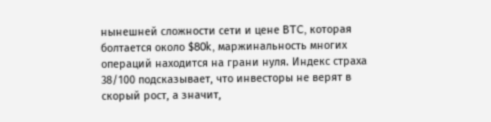нынешней сложности сети и цене BTC, которая болтается около $80k, маржинальность многих операций находится на грани нуля. Индекс страха 38/100 подсказывает, что инвесторы не верят в скорый рост, а значит,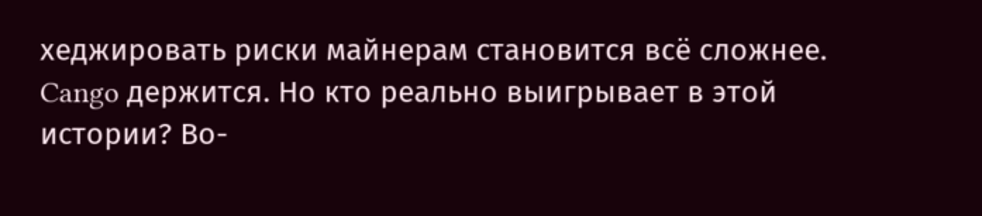хеджировать риски майнерам становится всё сложнее.
Cango держится. Но кто реально выигрывает в этой истории? Во-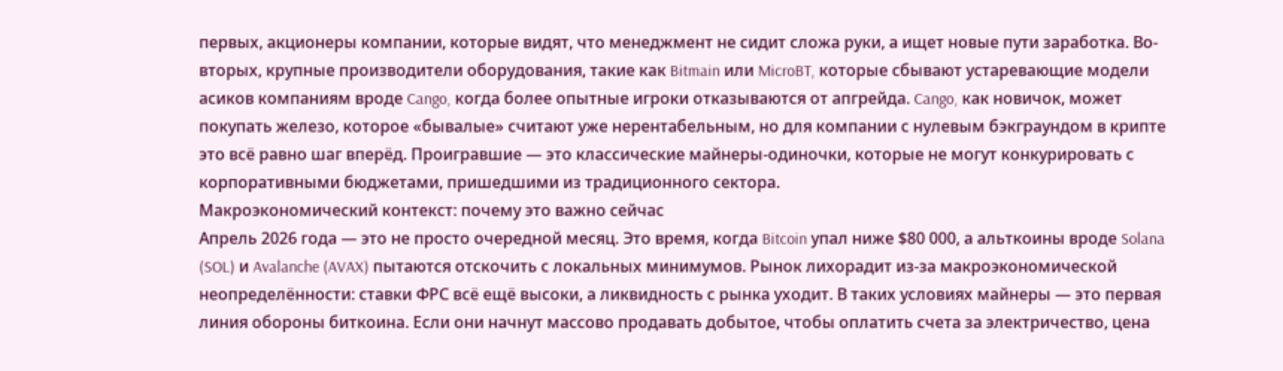первых, акционеры компании, которые видят, что менеджмент не сидит сложа руки, а ищет новые пути заработка. Во-вторых, крупные производители оборудования, такие как Bitmain или MicroBT, которые сбывают устаревающие модели асиков компаниям вроде Cango, когда более опытные игроки отказываются от апгрейда. Cango, как новичок, может покупать железо, которое «бывалые» считают уже нерентабельным, но для компании с нулевым бэкграундом в крипте это всё равно шаг вперёд. Проигравшие — это классические майнеры-одиночки, которые не могут конкурировать с корпоративными бюджетами, пришедшими из традиционного сектора.
Макроэкономический контекст: почему это важно сейчас
Апрель 2026 года — это не просто очередной месяц. Это время, когда Bitcoin упал ниже $80 000, а альткоины вроде Solana (SOL) и Avalanche (AVAX) пытаются отскочить с локальных минимумов. Рынок лихорадит из-за макроэкономической неопределённости: ставки ФРС всё ещё высоки, а ликвидность с рынка уходит. В таких условиях майнеры — это первая линия обороны биткоина. Если они начнут массово продавать добытое, чтобы оплатить счета за электричество, цена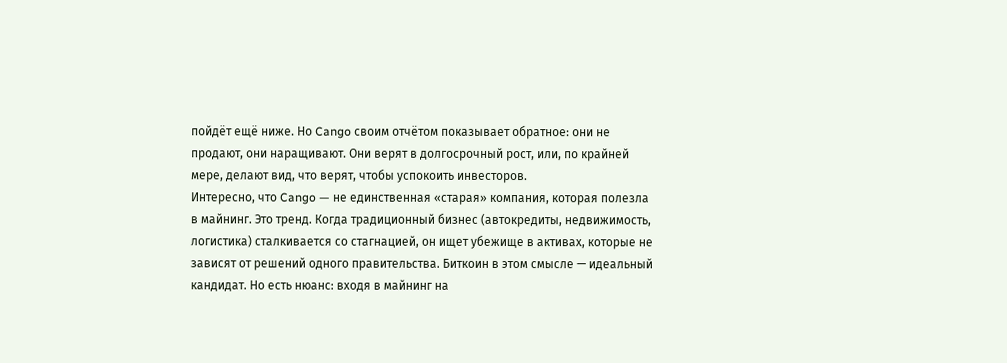пойдёт ещё ниже. Но Cango своим отчётом показывает обратное: они не продают, они наращивают. Они верят в долгосрочный рост, или, по крайней мере, делают вид, что верят, чтобы успокоить инвесторов.
Интересно, что Cango — не единственная «старая» компания, которая полезла в майнинг. Это тренд. Когда традиционный бизнес (автокредиты, недвижимость, логистика) сталкивается со стагнацией, он ищет убежище в активах, которые не зависят от решений одного правительства. Биткоин в этом смысле — идеальный кандидат. Но есть нюанс: входя в майнинг на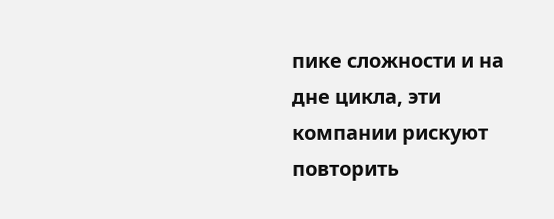пике сложности и на дне цикла, эти компании рискуют повторить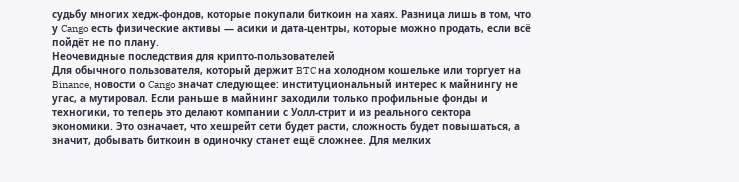судьбу многих хедж-фондов, которые покупали биткоин на хаях. Разница лишь в том, что у Cango есть физические активы — асики и дата-центры, которые можно продать, если всё пойдёт не по плану.
Неочевидные последствия для крипто-пользователей
Для обычного пользователя, который держит BTC на холодном кошельке или торгует на Binance, новости о Cango значат следующее: институциональный интерес к майнингу не угас, а мутировал. Если раньше в майнинг заходили только профильные фонды и техногики, то теперь это делают компании с Уолл-стрит и из реального сектора экономики. Это означает, что хешрейт сети будет расти, сложность будет повышаться, а значит, добывать биткоин в одиночку станет ещё сложнее. Для мелких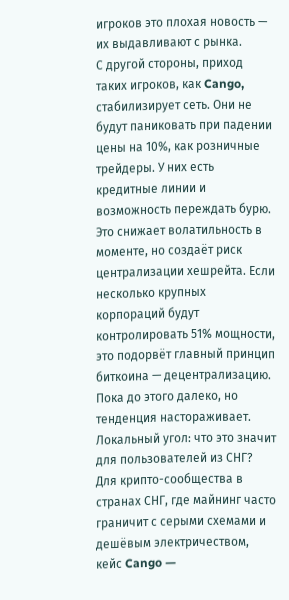игроков это плохая новость — их выдавливают с рынка.
С другой стороны, приход таких игроков, как Cango, стабилизирует сеть. Они не будут паниковать при падении цены на 10%, как розничные трейдеры. У них есть кредитные линии и возможность переждать бурю. Это снижает волатильность в моменте, но создаёт риск централизации хешрейта. Если несколько крупных корпораций будут контролировать 51% мощности, это подорвёт главный принцип биткоина — децентрализацию. Пока до этого далеко, но тенденция настораживает.
Локальный угол: что это значит для пользователей из СНГ?
Для крипто-сообщества в странах СНГ, где майнинг часто граничит с серыми схемами и дешёвым электричеством, кейс Cango —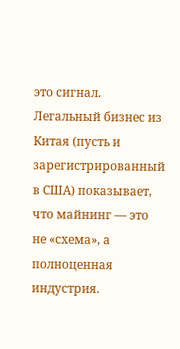это сигнал. Легальный бизнес из Китая (пусть и зарегистрированный в США) показывает, что майнинг — это не «схема», а полноценная индустрия.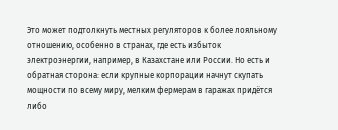Это может подтолкнуть местных регуляторов к более лояльному отношению, особенно в странах, где есть избыток электроэнергии, например, в Казахстане или России. Но есть и обратная сторона: если крупные корпорации начнут скупать мощности по всему миру, мелким фермерам в гаражах придётся либо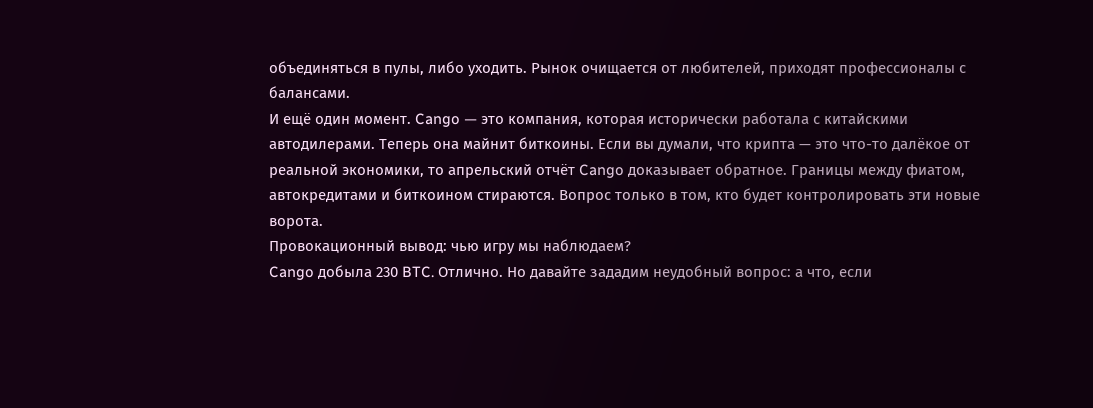объединяться в пулы, либо уходить. Рынок очищается от любителей, приходят профессионалы с балансами.
И ещё один момент. Cango — это компания, которая исторически работала с китайскими автодилерами. Теперь она майнит биткоины. Если вы думали, что крипта — это что-то далёкое от реальной экономики, то апрельский отчёт Cango доказывает обратное. Границы между фиатом, автокредитами и биткоином стираются. Вопрос только в том, кто будет контролировать эти новые ворота.
Провокационный вывод: чью игру мы наблюдаем?
Cango добыла 230 BTC. Отлично. Но давайте зададим неудобный вопрос: а что, если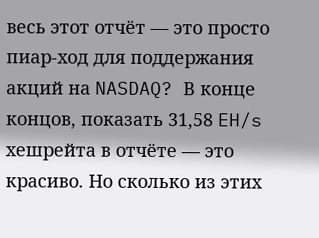весь этот отчёт — это просто пиар-ход для поддержания акций на NASDAQ? В конце концов, показать 31,58 EH/s хешрейта в отчёте — это красиво. Но сколько из этих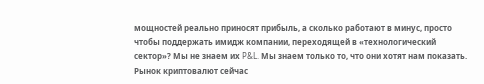мощностей реально приносят прибыль, а сколько работают в минус, просто чтобы поддержать имидж компании, переходящей в «технологический сектор»? Мы не знаем их P&L. Мы знаем только то, что они хотят нам показать.
Рынок криптовалют сейчас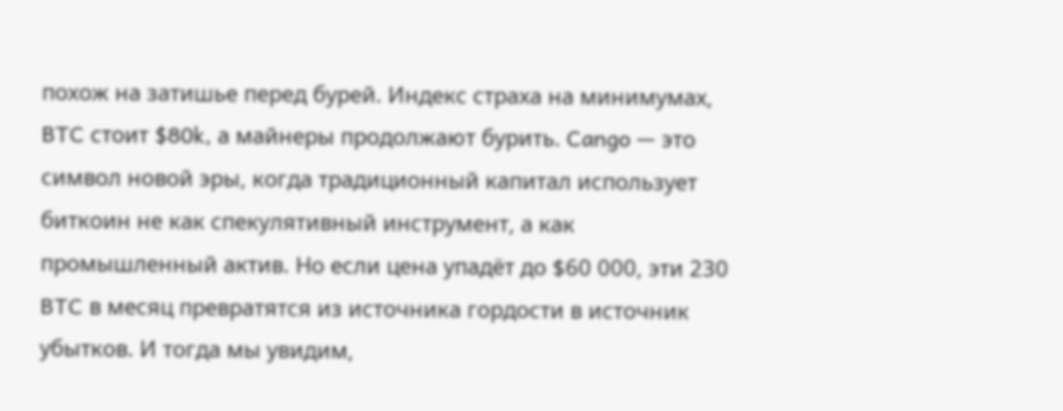похож на затишье перед бурей. Индекс страха на минимумах, BTC стоит $80k, а майнеры продолжают бурить. Cango — это символ новой эры, когда традиционный капитал использует биткоин не как спекулятивный инструмент, а как промышленный актив. Но если цена упадёт до $60 000, эти 230 BTC в месяц превратятся из источника гордости в источник убытков. И тогда мы увидим,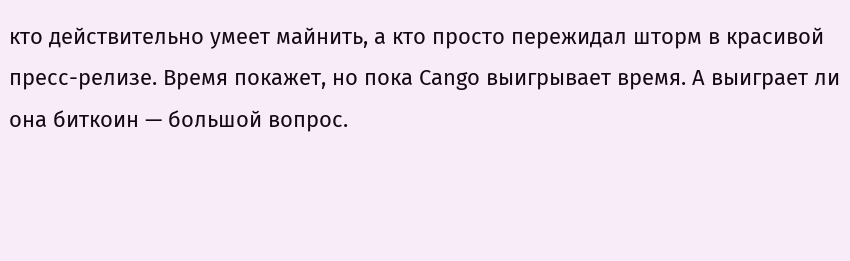кто действительно умеет майнить, а кто просто пережидал шторм в красивой пресс-релизе. Время покажет, но пока Cango выигрывает время. А выиграет ли она биткоин — большой вопрос.